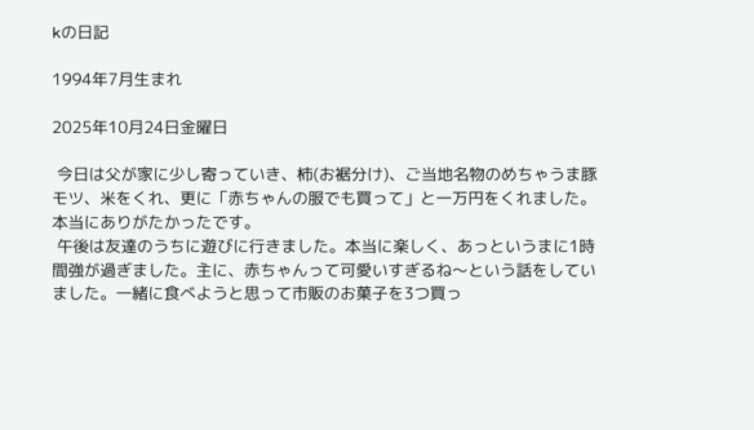kの日記

1994年7月生まれ

2025年10月24日金曜日

 今日は父が家に少し寄っていき、柿(お裾分け)、ご当地名物のめちゃうま豚モツ、米をくれ、更に「赤ちゃんの服でも買って」と一万円をくれました。本当にありがたかったです。
 午後は友達のうちに遊びに行きました。本当に楽しく、あっというまに1時間強が過ぎました。主に、赤ちゃんって可愛いすぎるね〜という話をしていました。一緒に食べようと思って市販のお菓子を3つ買っ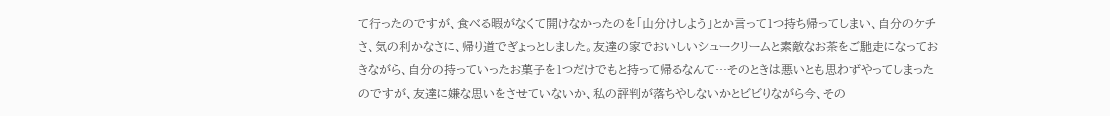て行ったのですが、食べる暇がなくて開けなかったのを「山分けしよう」とか言って1つ持ち帰ってしまい、自分のケチさ、気の利かなさに、帰り道でぎょっとしました。友達の家でおいしいシュークリームと素敵なお茶をご馳走になっておきながら、自分の持っていったお菓子を1つだけでもと持って帰るなんて…そのときは悪いとも思わずやってしまったのですが、友達に嫌な思いをさせていないか、私の評判が落ちやしないかとビビりながら今、その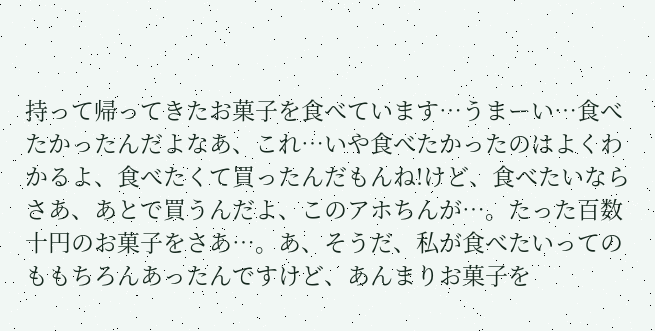持って帰ってきたお菓子を食べています…うまーい…食べたかったんだよなあ、これ…いや食べたかったのはよくわかるよ、食べたくて買ったんだもんね!けど、食べたいならさあ、あとで買うんだよ、このアホちんが…。たった百数十円のお菓子をさあ…。あ、そうだ、私が食べたいってのももちろんあったんですけど、あんまりお菓子を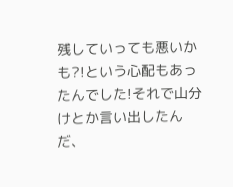残していっても悪いかも?!という心配もあったんでした!それで山分けとか言い出したんだ、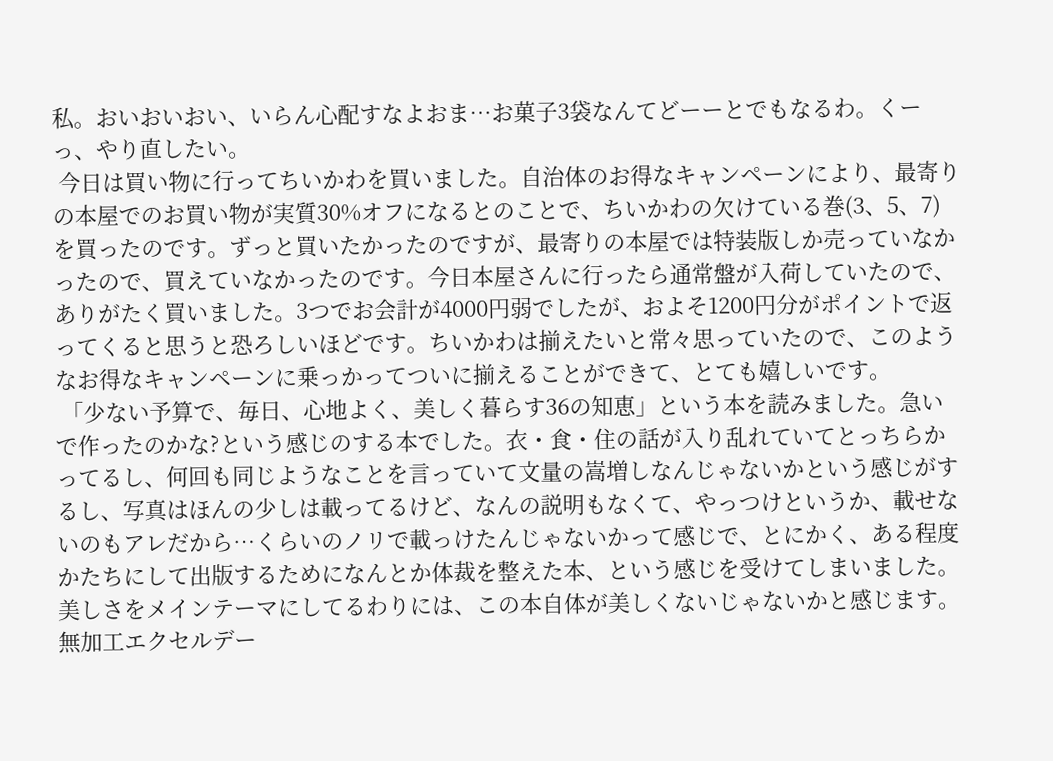私。おいおいおい、いらん心配すなよおま…お菓子3袋なんてどーーとでもなるわ。くーっ、やり直したい。
 今日は買い物に行ってちいかわを買いました。自治体のお得なキャンペーンにより、最寄りの本屋でのお買い物が実質30%オフになるとのことで、ちいかわの欠けている巻(3、5、7)を買ったのです。ずっと買いたかったのですが、最寄りの本屋では特装版しか売っていなかったので、買えていなかったのです。今日本屋さんに行ったら通常盤が入荷していたので、ありがたく買いました。3つでお会計が4000円弱でしたが、およそ1200円分がポイントで返ってくると思うと恐ろしいほどです。ちいかわは揃えたいと常々思っていたので、このようなお得なキャンペーンに乗っかってついに揃えることができて、とても嬉しいです。
 「少ない予算で、毎日、心地よく、美しく暮らす36の知恵」という本を読みました。急いで作ったのかな?という感じのする本でした。衣・食・住の話が入り乱れていてとっちらかってるし、何回も同じようなことを言っていて文量の嵩増しなんじゃないかという感じがするし、写真はほんの少しは載ってるけど、なんの説明もなくて、やっつけというか、載せないのもアレだから…くらいのノリで載っけたんじゃないかって感じで、とにかく、ある程度かたちにして出版するためになんとか体裁を整えた本、という感じを受けてしまいました。美しさをメインテーマにしてるわりには、この本自体が美しくないじゃないかと感じます。無加工エクセルデー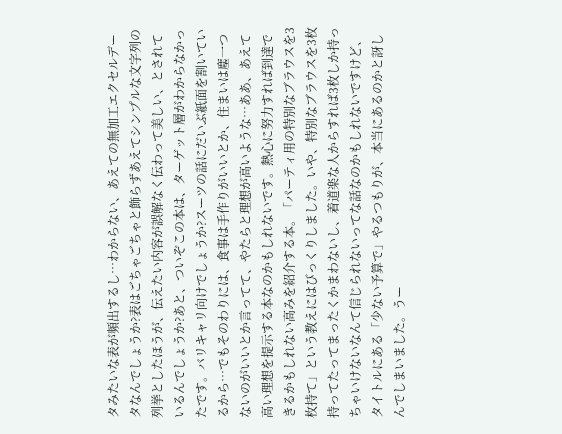タみたいな表が頻出するし…わからない、あえての無加工エクセルデータなんでしょうか?表はごちゃごちゃと飾らずあえてシンプルな文字列の列挙としたほうが、伝えたい内容が誤解なく伝わって美しい、とされているんでしょうか?あと、ついぞこの本は、ターゲット層がわからなかったです。バリキャリ向けでしょうか?スーツの話にだいぶ紙面を割いているから…でもそのわりには、食事は手作りがいいとか、住まいは塵一つないのがいいとか言ってて、やたらと理想が高いような…ああ、あえて高い理想を提示する本なのかもしれないです。熱心に努力すれば到達できるかもしれない高みを紹介する本。「パーティ用の特別なブラウスを3枚持て」という教えにはびっくりしました。いや、特別なブラウスを3枚持ってたってまったくかまわないし、着道楽な人からすれば3枚しか持っちゃいけないなんて信じられないってな話なのかもしれないですけど、タイトルにある「少ない予算で」やるつもりが、本当にあるのかと訝しんでしまいました。うー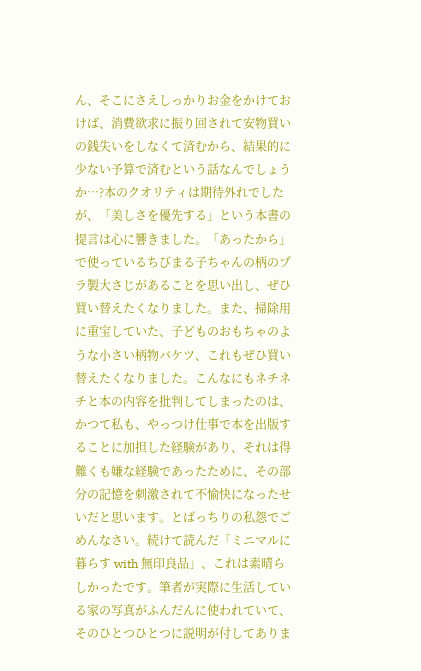ん、そこにさえしっかりお金をかけておけば、消費欲求に振り回されて安物買いの銭失いをしなくて済むから、結果的に少ない予算で済むという話なんでしょうか…?本のクオリティは期待外れでしたが、「美しさを優先する」という本書の提言は心に響きました。「あったから」で使っているちびまる子ちゃんの柄のプラ製大さじがあることを思い出し、ぜひ買い替えたくなりました。また、掃除用に重宝していた、子どものおもちゃのような小さい柄物バケツ、これもぜひ買い替えたくなりました。こんなにもネチネチと本の内容を批判してしまったのは、かつて私も、やっつけ仕事で本を出版することに加担した経験があり、それは得難くも嫌な経験であったために、その部分の記憶を刺激されて不愉快になったせいだと思います。とばっちりの私怨でごめんなさい。続けて読んだ「ミニマルに暮らす with 無印良品」、これは素晴らしかったです。筆者が実際に生活している家の写真がふんだんに使われていて、そのひとつひとつに説明が付してありま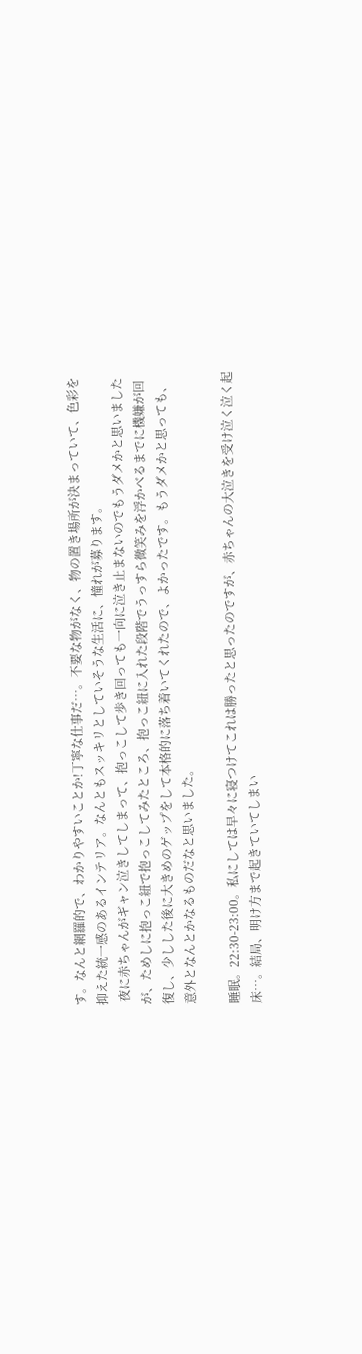す。なんと網羅的で、わかりやすいことか!丁寧な仕事だ…。不要な物がなく、物の置き場所が決まっていて、色彩を抑えた統一感のあるインテリア。なんともスッキリとしていそうな生活に、憧れが募ります。
 夜に赤ちゃんがギャン泣きしてしまって、抱っこして歩き回っても一向に泣き止まないのでもうダメかと思いましたが、ためしに抱っこ紐で抱っこしてみたところ、抱っこ紐に入れた段階でうっすら微笑みを浮かべるまでに機嫌が回復し、少しした後に大きめのゲップをして本格的に落ち着いてくれたので、よかったです。もうダメかと思っても、意外となんとかなるものだなと思いました。

睡眠。22:30-23:00。私にしては早々に寝つけてこれは勝ったと思ったのですが、赤ちゃんの大泣きを受け泣く泣く起床…。結局、明け方まで起きていてしまい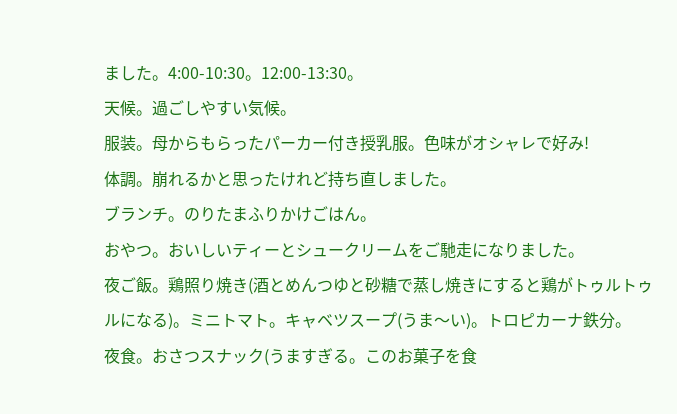ました。4:00-10:30。12:00-13:30。
天候。過ごしやすい気候。
服装。母からもらったパーカー付き授乳服。色味がオシャレで好み!
体調。崩れるかと思ったけれど持ち直しました。
ブランチ。のりたまふりかけごはん。
おやつ。おいしいティーとシュークリームをご馳走になりました。
夜ご飯。鶏照り焼き(酒とめんつゆと砂糖で蒸し焼きにすると鶏がトゥルトゥルになる)。ミニトマト。キャベツスープ(うま〜い)。トロピカーナ鉄分。
夜食。おさつスナック(うますぎる。このお菓子を食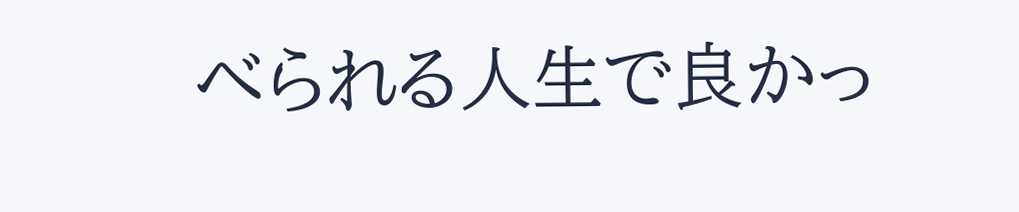べられる人生で良かっ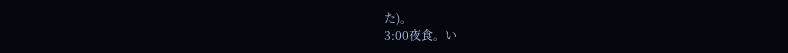た)。
3:00夜食。い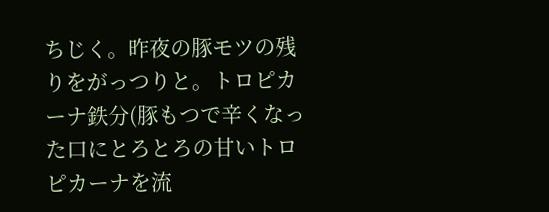ちじく。昨夜の豚モツの残りをがっつりと。トロピカーナ鉄分(豚もつで辛くなった口にとろとろの甘いトロピカーナを流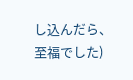し込んだら、至福でした)